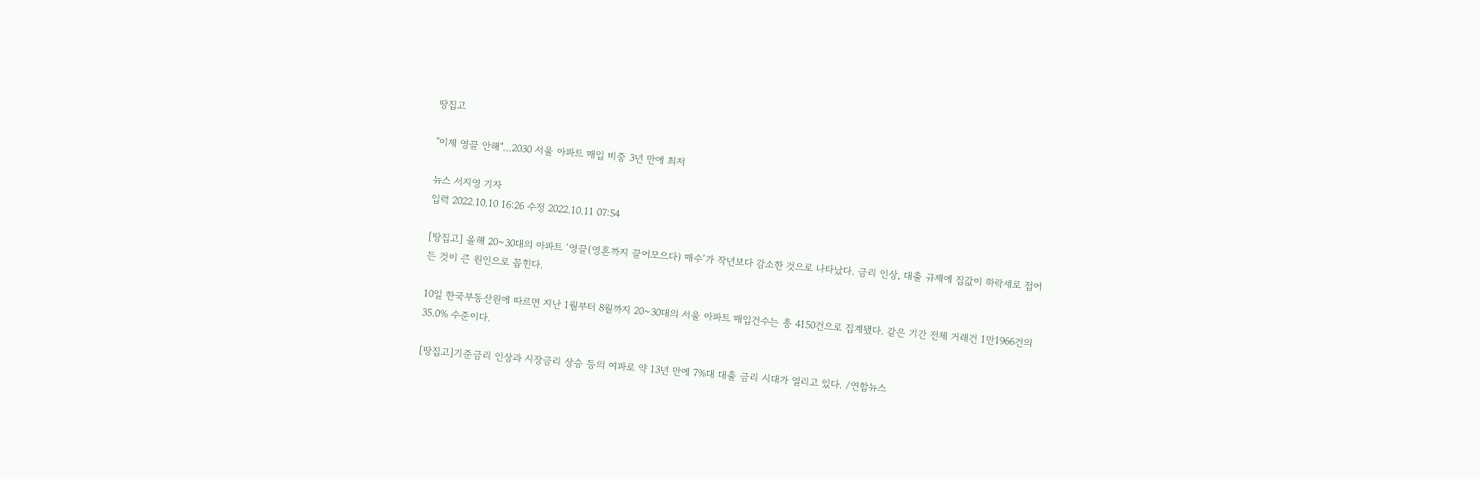땅집고

"이제 영끌 안해"…2030 서울 아파트 매입 비중 3년 만에 최저

뉴스 서지영 기자
입력 2022.10.10 16:26 수정 2022.10.11 07:54

[땅집고] 올해 20~30대의 아파트 ‘영끌(영혼까지 끌어모으다) 매수’가 작년보다 감소한 것으로 나타났다. 금리 인상, 대출 규제에 집값이 하락세로 접어든 것이 큰 원인으로 꼽힌다.

10일 한국부동산원에 따르면 지난 1월부터 8월까지 20~30대의 서울 아파트 매입건수는 총 4150건으로 집계됐다. 같은 기간 전체 거래건 1만1966건의 35.0% 수준이다.

[땅집고]기준금리 인상과 시장금리 상승 등의 여파로 약 13년 만에 7%대 대출 금리 시대가 열리고 있다. /연합뉴스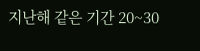지난해 같은 기간 20~30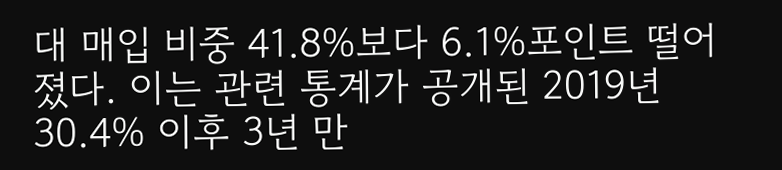대 매입 비중 41.8%보다 6.1%포인트 떨어졌다. 이는 관련 통계가 공개된 2019년 30.4% 이후 3년 만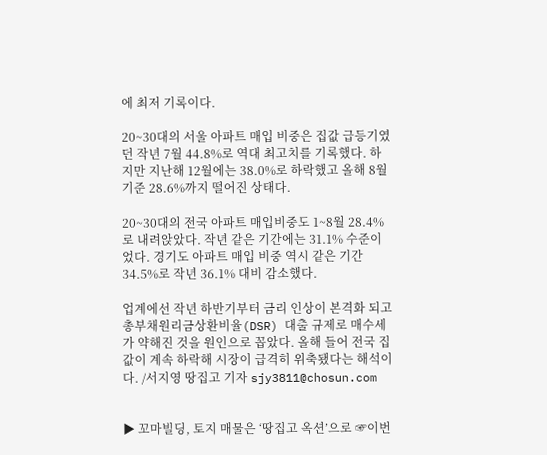에 최저 기록이다.

20~30대의 서울 아파트 매입 비중은 집값 급등기였던 작년 7월 44.8%로 역대 최고치를 기록했다. 하지만 지난해 12월에는 38.0%로 하락했고 올해 8월 기준 28.6%까지 떨어진 상태다.

20~30대의 전국 아파트 매입비중도 1~8월 28.4%로 내려앉았다. 작년 같은 기간에는 31.1% 수준이었다. 경기도 아파트 매입 비중 역시 같은 기간 34.5%로 작년 36.1% 대비 감소했다.

업계에선 작년 하반기부터 금리 인상이 본격화 되고 총부채원리금상환비율(DSR) 대출 규제로 매수세가 약해진 것을 원인으로 꼽았다. 올해 들어 전국 집값이 계속 하락해 시장이 급격히 위축됐다는 해석이다. /서지영 땅집고 기자 sjy3811@chosun.com


▶ 꼬마빌딩, 토지 매물은 ‘땅집고 옥션’으로 ☞이번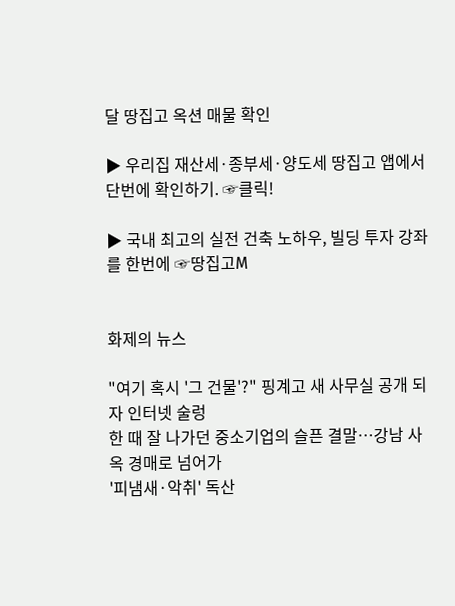달 땅집고 옥션 매물 확인

▶ 우리집 재산세·종부세·양도세 땅집고 앱에서 단번에 확인하기. ☞클릭!

▶ 국내 최고의 실전 건축 노하우, 빌딩 투자 강좌를 한번에 ☞땅집고M


화제의 뉴스

"여기 혹시 '그 건물'?" 핑계고 새 사무실 공개 되자 인터넷 술렁
한 때 잘 나가던 중소기업의 슬픈 결말…강남 사옥 경매로 넘어가
'피냄새·악취' 독산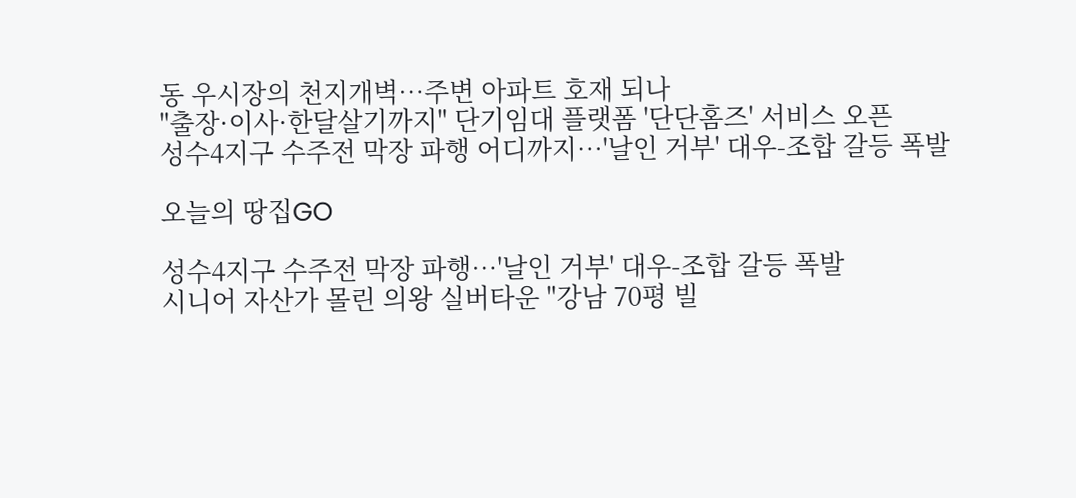동 우시장의 천지개벽…주변 아파트 호재 되나
"출장·이사·한달살기까지" 단기임대 플랫폼 '단단홈즈' 서비스 오픈
성수4지구 수주전 막장 파행 어디까지…'날인 거부' 대우-조합 갈등 폭발

오늘의 땅집GO

성수4지구 수주전 막장 파행…'날인 거부' 대우-조합 갈등 폭발
시니어 자산가 몰린 의왕 실버타운 "강남 70평 빌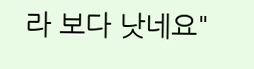라 보다 낫네요"